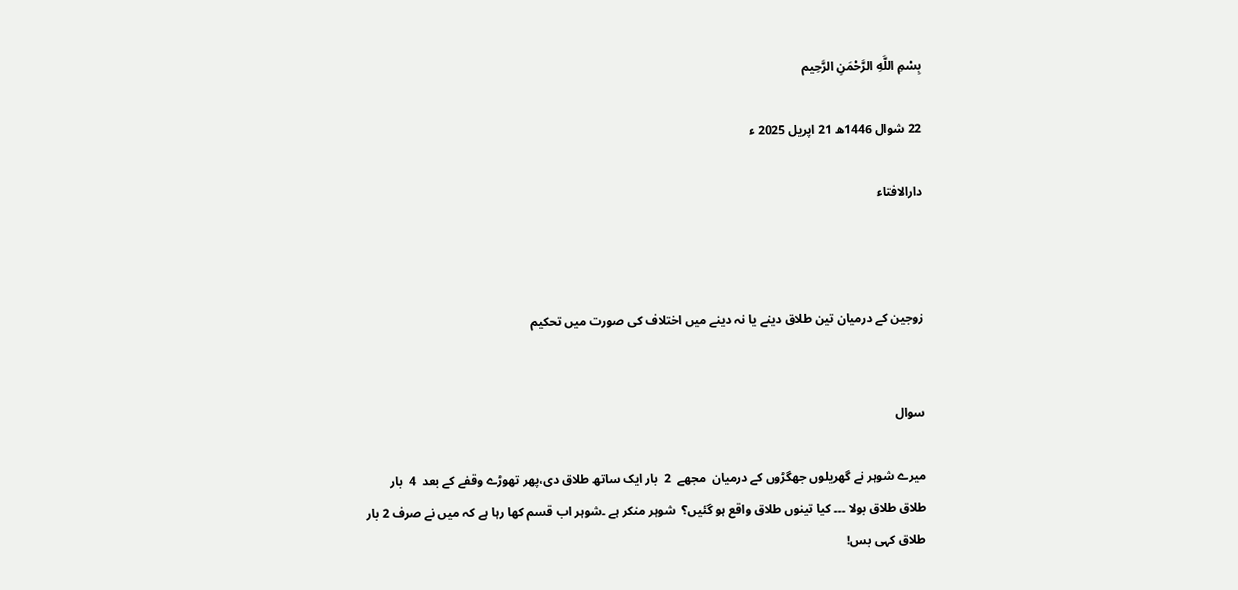بِسْمِ اللَّهِ الرَّحْمَنِ الرَّحِيم

22 شوال 1446ھ 21 اپریل 2025 ء

دارالافتاء



زوجین کے درمیان تین طلاق دینے یا نہ دینے میں اختلاف کی صورت میں تحکیم


سوال

میرے شوہر نے گھریلوں جھگڑوں کے درمیان  مجھے  2  بار ایک ساتھ طلاق دی،پھر تھوڑے وقفے کے بعد  4  بار طلاق طلاق بولا ۔۔۔ کیا تینوں طلاق واقع ہو گئیں؟  شوہر منکر ہے ۔شوہر اب قسم کھا رہا ہے کہ میں نے صرف 2 بار طلاق کہی بس!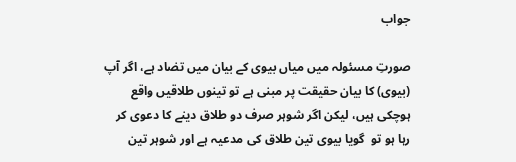جواب

صورتِ مسئولہ میں میاں بیوی کے بیان میں تضاد ہے، اگر آپ (بیوی) کا بیان حقیقت پر مبنی ہے تو تینوں طلاقیں واقع ہوچکی ہیں، لیکن اگر شوہر صرف دو طلاق دینے کا دعوی کر رہا ہو تو  گویا بیوی تین طلاق کی مدعیہ ہے اور شوہر تین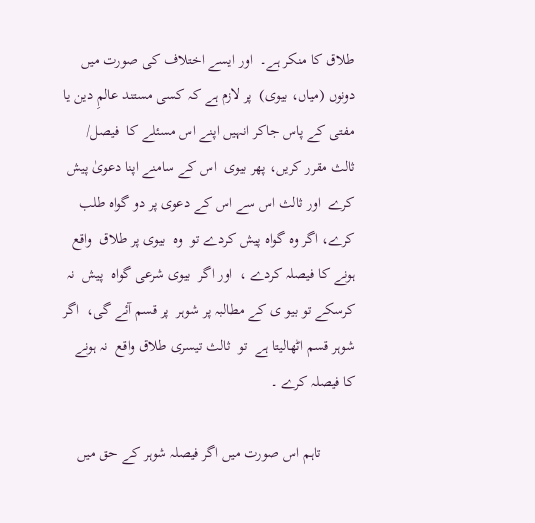طلاق کا منکر ہے۔  اور ایسے اختلاف کی صورت میں دونوں (میاں، بیوی)  پر لازم ہے کہ کسی مستند عالمِ دین یا مفتی کے پاس جاکر انہیں اپنے اس مسئلے کا  فیصل/ ثالث مقرر کریں، پھر بیوی  اس کے سامنے اپنا دعویٰ پیش کرے  اور ثالث اس سے اس کے دعوی پر دو گواہ طلب کرے، اگر وہ گواہ پیش کردے تو  وہ  بیوی پر طلاق  واقع ہونے کا فیصلہ کردے ،  اور اگر  بیوی شرعی گواہ  پیش  نہ کرسکے تو بیو ی کے مطالبہ پر شوہر  پر قسم آئے گی،  اگر شوہر قسم اٹھالیتا ہے  تو  ثالث تیسری طلاق واقع  نہ ہونے کا فیصلہ کرے ۔

         تاہم اس صورت میں اگر فیصلہ شوہر کے حق میں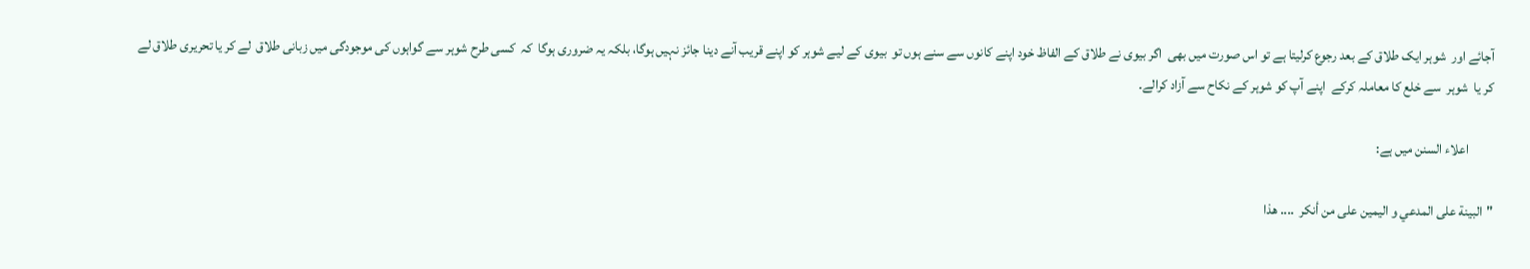آجائے اور  شوہر ایک طلاق کے بعد رجوع کرلیتا ہے تو اس صورت میں بھی  اگر بیوی نے طلاق کے الفاظ خود اپنے کانوں سے سنے ہوں تو  بیوی کے لیے شوہر کو اپنے قریب آنے دینا جائز نہیں ہوگا، بلکہ یہ ضروری ہوگا  کہ  کسی طرح شوہر سے گواہوں کی موجودگی میں زبانی طلاق  لے کر یا تحریری طلاق لے کر یا  شوہر  سے خلع کا معاملہ کرکے  اپنے آپ کو شوہر کے نکاح سے آزاد کرالے۔

         اعلاء السنن میں ہے:

"البینة علی المدعي و الیمین علی من أنکر  .... هذا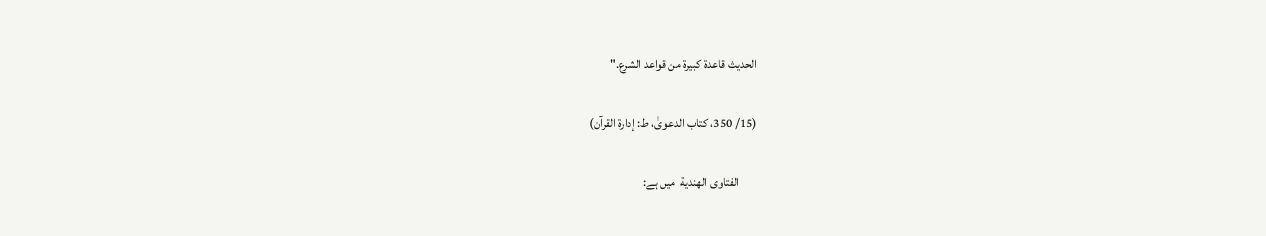الحدیث قاعدۃ کبیرۃ من قواعد الشرع."

(15/ 350، کتاب الدعویٰ، ط: إدارۃ القرآن)

       الفتاوى الهندية  میں ہے: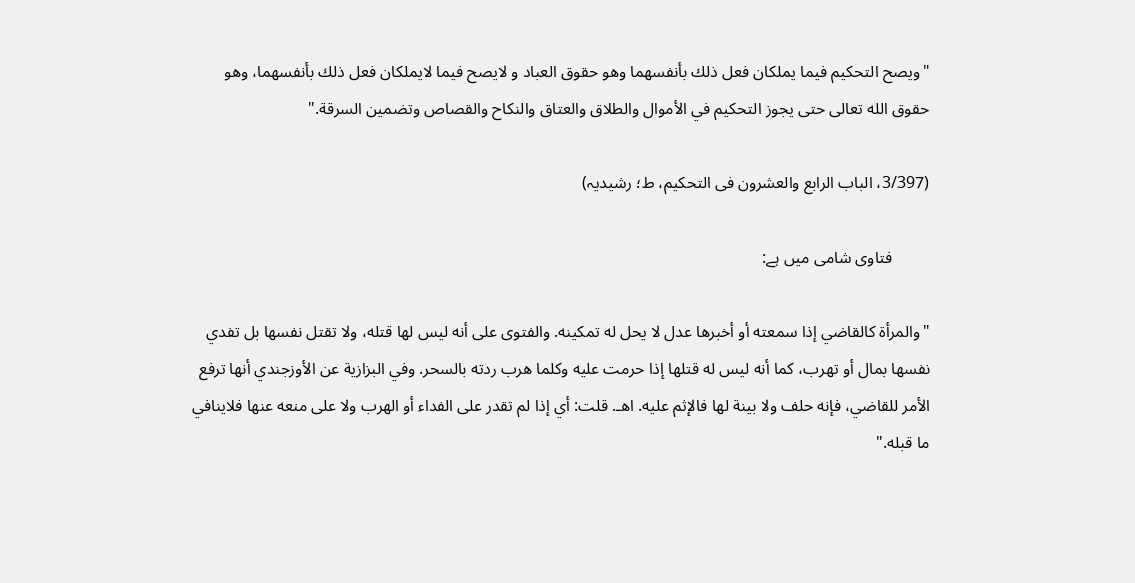"ويصح التحكيم فيما يملكان فعل ذلك بأنفسهما وهو حقوق العباد و لايصح فيما لايملكان فعل ذلك بأنفسهما، وهو حقوق الله تعالى حتى يجوز التحكيم في الأموال والطلاق والعتاق والنكاح والقصاص وتضمين السرقة."

(3/397، الباب الرابع والعشرون فی التحکیم، ط؛ رشیدیہ)

         فتاوی شامی میں ہے:

"والمرأة كالقاضي إذا سمعته أو أخبرها عدل لا يحل له تمكينه. والفتوى على أنه ليس لها قتله، ولا تقتل نفسها بل تفدي نفسها بمال أو تهرب، كما أنه ليس له قتلها إذا حرمت عليه وكلما هرب ردته بالسحر. وفي البزازية عن الأوزجندي أنها ترفع الأمر للقاضي، فإنه حلف ولا بينة لها فالإثم عليه. اهـ. قلت: أي إذا لم تقدر على الفداء أو الهرب ولا على منعه عنها فلاينافي ما قبله."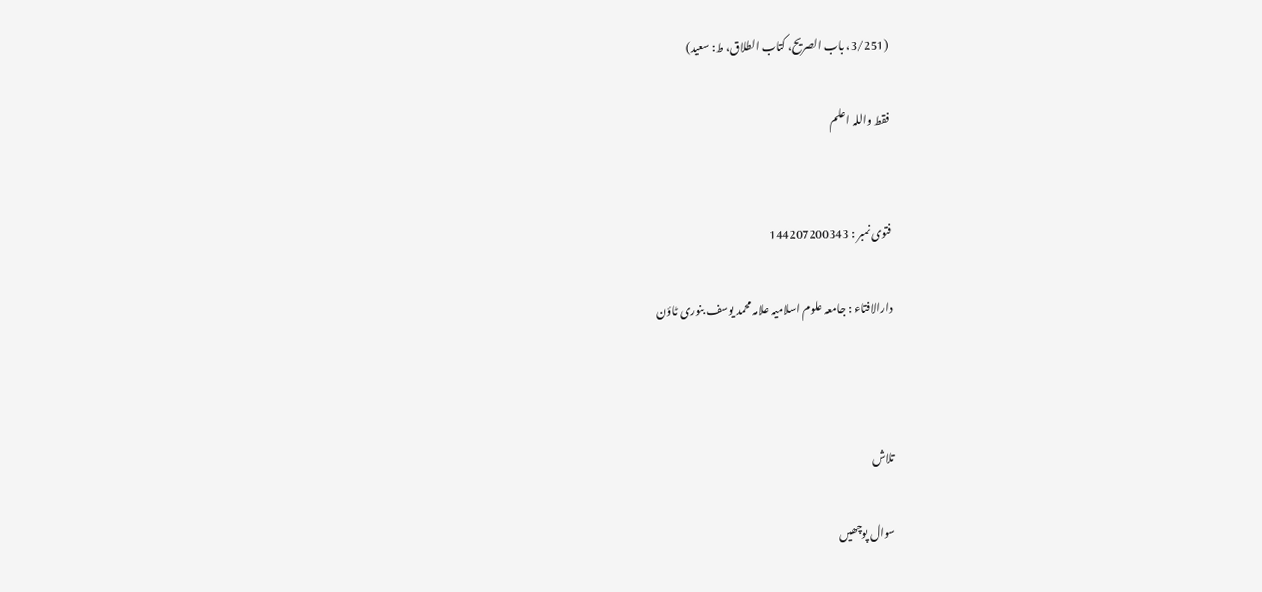(3/251، باب الصریح، کتاب الطلاق، ط: سعید)

فقط واللہ اعلم


فتوی نمبر : 144207200343

دارالافتاء : جامعہ علوم اسلامیہ علامہ محمد یوسف بنوری ٹاؤن



تلاش

سوال پوچھیں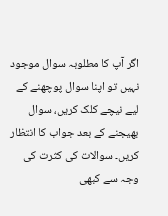اگر آپ کا مطلوبہ سوال موجود نہیں تو اپنا سوال پوچھنے کے لیے نیچے کلک کریں، سوال بھیجنے کے بعد جواب کا انتظار کریں۔ سوالات کی کثرت کی وجہ سے کبھی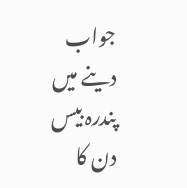جواب دینے میں پندرہ بیس دن کا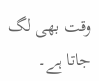وقت بھی لگ جاتا ہے۔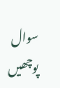سوال پوچھیں